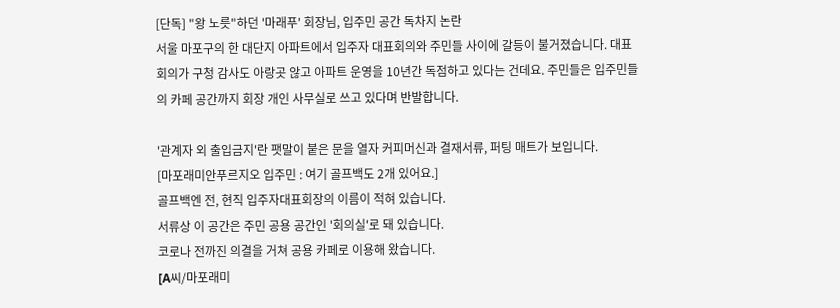[단독] "왕 노릇"하던 '마래푸' 회장님, 입주민 공간 독차지 논란
서울 마포구의 한 대단지 아파트에서 입주자 대표회의와 주민들 사이에 갈등이 불거졌습니다. 대표회의가 구청 감사도 아랑곳 않고 아파트 운영을 10년간 독점하고 있다는 건데요. 주민들은 입주민들의 카페 공간까지 회장 개인 사무실로 쓰고 있다며 반발합니다.

'관계자 외 출입금지'란 팻말이 붙은 문을 열자 커피머신과 결재서류, 퍼팅 매트가 보입니다.
[마포래미안푸르지오 입주민 : 여기 골프백도 2개 있어요.]
골프백엔 전, 현직 입주자대표회장의 이름이 적혀 있습니다.
서류상 이 공간은 주민 공용 공간인 '회의실'로 돼 있습니다.
코로나 전까진 의결을 거쳐 공용 카페로 이용해 왔습니다.
[A씨/마포래미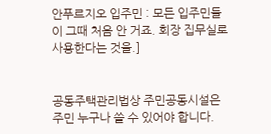안푸르지오 입주민 : 모든 입주민들이 그때 처음 안 거죠. 회장 집무실로 사용한다는 것을.]


공동주택관리법상 주민공동시설은 주민 누구나 쓸 수 있어야 합니다.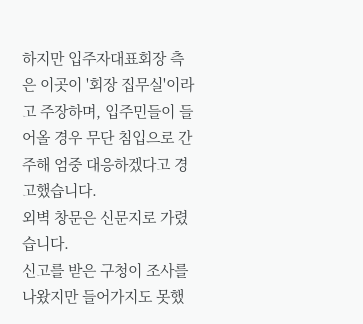하지만 입주자대표회장 측은 이곳이 '회장 집무실'이라고 주장하며, 입주민들이 들어올 경우 무단 침입으로 간주해 엄중 대응하겠다고 경고했습니다.
외벽 창문은 신문지로 가렸습니다.
신고를 받은 구청이 조사를 나왔지만 들어가지도 못했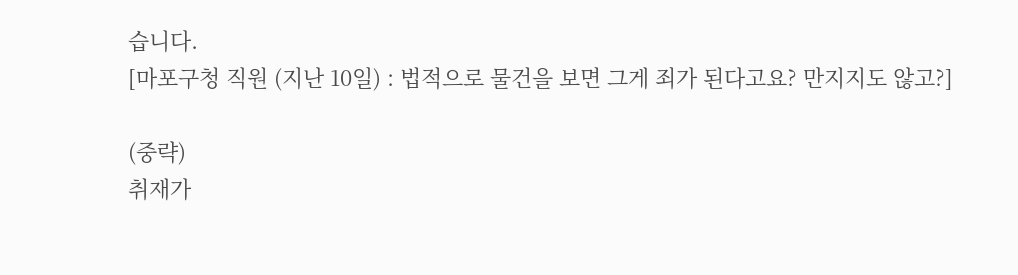습니다.
[마포구청 직원 (지난 10일) : 법적으로 물건을 보면 그게 죄가 된다고요? 만지지도 않고?]

(중략)
취재가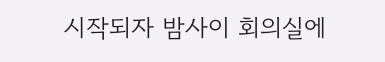시작되자 밤사이 회의실에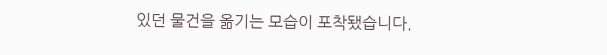있던 물건을 옮기는 모습이 포착됐습니다.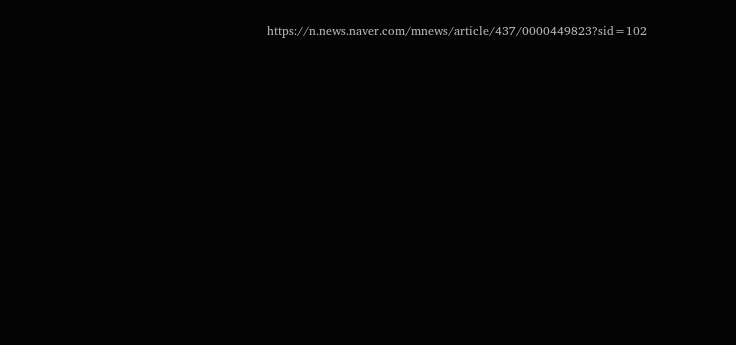https://n.news.naver.com/mnews/article/437/0000449823?sid=102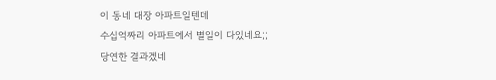이 동네 대장 아파트일텐데
수십억짜리 아파트에서 별일이 다있네요;;
당연한 결과겠네